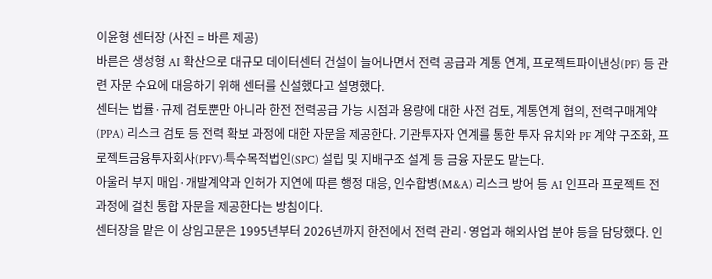이윤형 센터장 (사진 = 바른 제공)
바른은 생성형 AI 확산으로 대규모 데이터센터 건설이 늘어나면서 전력 공급과 계통 연계, 프로젝트파이낸싱(PF) 등 관련 자문 수요에 대응하기 위해 센터를 신설했다고 설명했다.
센터는 법률·규제 검토뿐만 아니라 한전 전력공급 가능 시점과 용량에 대한 사전 검토, 계통연계 협의, 전력구매계약(PPA) 리스크 검토 등 전력 확보 과정에 대한 자문을 제공한다. 기관투자자 연계를 통한 투자 유치와 PF 계약 구조화, 프로젝트금융투자회사(PFV)·특수목적법인(SPC) 설립 및 지배구조 설계 등 금융 자문도 맡는다.
아울러 부지 매입·개발계약과 인허가 지연에 따른 행정 대응, 인수합병(M&A) 리스크 방어 등 AI 인프라 프로젝트 전 과정에 걸친 통합 자문을 제공한다는 방침이다.
센터장을 맡은 이 상임고문은 1995년부터 2026년까지 한전에서 전력 관리·영업과 해외사업 분야 등을 담당했다. 인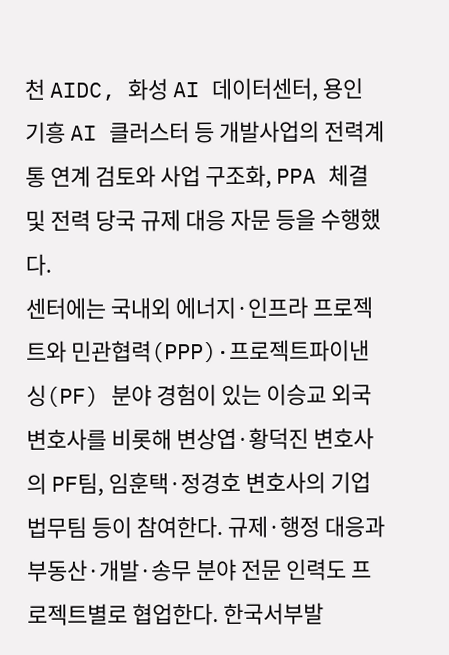천 AIDC, 화성 AI 데이터센터, 용인 기흥 AI 클러스터 등 개발사업의 전력계통 연계 검토와 사업 구조화, PPA 체결 및 전력 당국 규제 대응 자문 등을 수행했다.
센터에는 국내외 에너지·인프라 프로젝트와 민관협력(PPP)·프로젝트파이낸싱(PF) 분야 경험이 있는 이승교 외국변호사를 비롯해 변상엽·황덕진 변호사의 PF팀, 임훈택·정경호 변호사의 기업법무팀 등이 참여한다. 규제·행정 대응과 부동산·개발·송무 분야 전문 인력도 프로젝트별로 협업한다. 한국서부발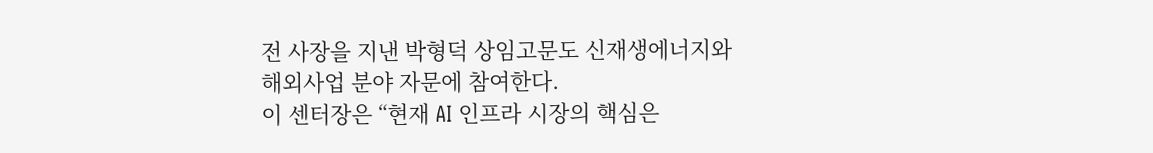전 사장을 지낸 박형덕 상임고문도 신재생에너지와 해외사업 분야 자문에 참여한다.
이 센터장은 “현재 AI 인프라 시장의 핵심은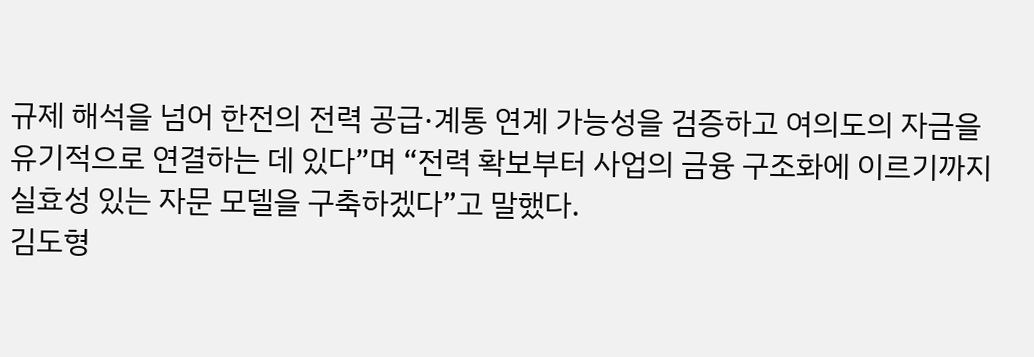규제 해석을 넘어 한전의 전력 공급·계통 연계 가능성을 검증하고 여의도의 자금을 유기적으로 연결하는 데 있다”며 “전력 확보부터 사업의 금융 구조화에 이르기까지 실효성 있는 자문 모델을 구축하겠다”고 말했다.
김도형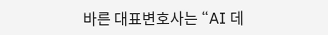바른 대표변호사는 “AI 데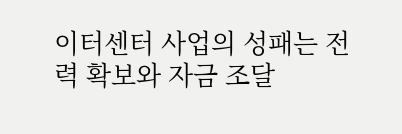이터센터 사업의 성패는 전력 확보와 자금 조달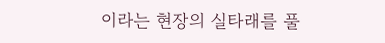이라는 현장의 실타래를 풀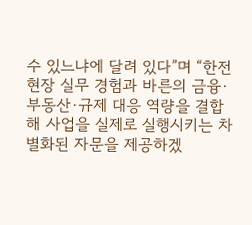수 있느냐에 달려 있다”며 “한전 현장 실무 경험과 바른의 금융·부동산·규제 대응 역량을 결합해 사업을 실제로 실행시키는 차별화된 자문을 제공하겠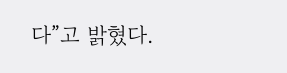다”고 밝혔다.